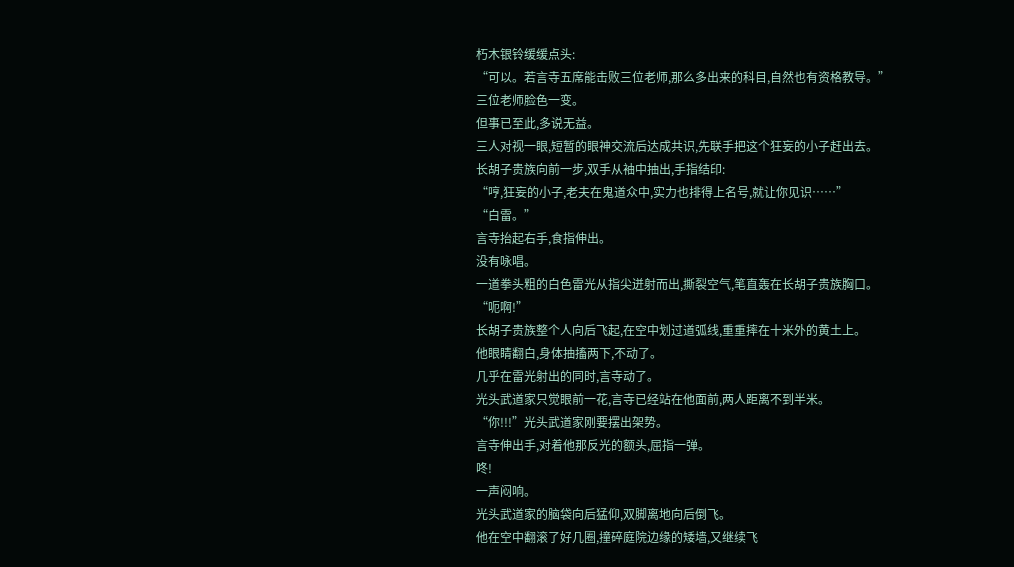朽木银铃缓缓点头:
“可以。若言寺五席能击败三位老师,那么多出来的科目,自然也有资格教导。”
三位老师脸色一变。
但事已至此,多说无益。
三人对视一眼,短暂的眼神交流后达成共识,先联手把这个狂妄的小子赶出去。
长胡子贵族向前一步,双手从袖中抽出,手指结印:
“哼,狂妄的小子,老夫在鬼道众中,实力也排得上名号,就让你见识……”
“白雷。”
言寺抬起右手,食指伸出。
没有咏唱。
一道拳头粗的白色雷光从指尖迸射而出,撕裂空气,笔直轰在长胡子贵族胸口。
“呃啊!”
长胡子贵族整个人向后飞起,在空中划过道弧线,重重摔在十米外的黄土上。
他眼睛翻白,身体抽搐两下,不动了。
几乎在雷光射出的同时,言寺动了。
光头武道家只觉眼前一花,言寺已经站在他面前,两人距离不到半米。
“你!!!”光头武道家刚要摆出架势。
言寺伸出手,对着他那反光的额头,屈指一弹。
咚!
一声闷响。
光头武道家的脑袋向后猛仰,双脚离地向后倒飞。
他在空中翻滚了好几圈,撞碎庭院边缘的矮墙,又继续飞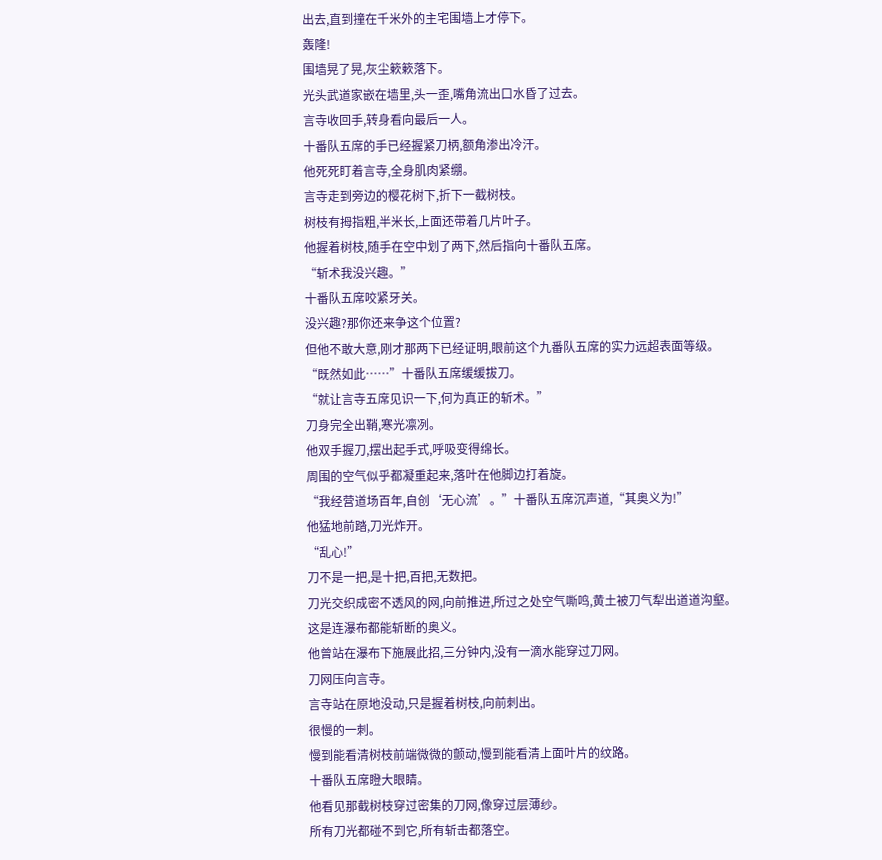出去,直到撞在千米外的主宅围墙上才停下。
轰隆!
围墙晃了晃,灰尘簌簌落下。
光头武道家嵌在墙里,头一歪,嘴角流出口水昏了过去。
言寺收回手,转身看向最后一人。
十番队五席的手已经握紧刀柄,额角渗出冷汗。
他死死盯着言寺,全身肌肉紧绷。
言寺走到旁边的樱花树下,折下一截树枝。
树枝有拇指粗,半米长,上面还带着几片叶子。
他握着树枝,随手在空中划了两下,然后指向十番队五席。
“斩术我没兴趣。”
十番队五席咬紧牙关。
没兴趣?那你还来争这个位置?
但他不敢大意,刚才那两下已经证明,眼前这个九番队五席的实力远超表面等级。
“既然如此……”十番队五席缓缓拔刀。
“就让言寺五席见识一下,何为真正的斩术。”
刀身完全出鞘,寒光凛冽。
他双手握刀,摆出起手式,呼吸变得绵长。
周围的空气似乎都凝重起来,落叶在他脚边打着旋。
“我经营道场百年,自创‘无心流’。”十番队五席沉声道,“其奥义为!”
他猛地前踏,刀光炸开。
“乱心!”
刀不是一把,是十把,百把,无数把。
刀光交织成密不透风的网,向前推进,所过之处空气嘶鸣,黄土被刀气犁出道道沟壑。
这是连瀑布都能斩断的奥义。
他曾站在瀑布下施展此招,三分钟内,没有一滴水能穿过刀网。
刀网压向言寺。
言寺站在原地没动,只是握着树枝,向前刺出。
很慢的一刺。
慢到能看清树枝前端微微的颤动,慢到能看清上面叶片的纹路。
十番队五席瞪大眼睛。
他看见那截树枝穿过密集的刀网,像穿过层薄纱。
所有刀光都碰不到它,所有斩击都落空。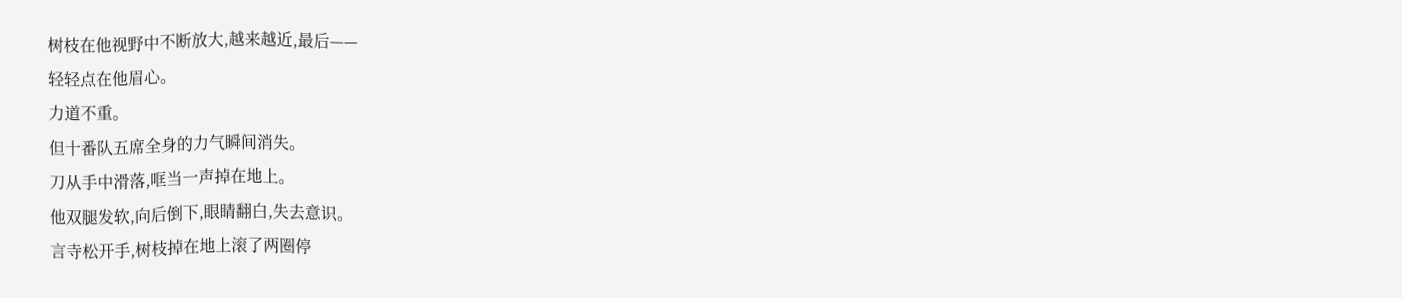树枝在他视野中不断放大,越来越近,最后——
轻轻点在他眉心。
力道不重。
但十番队五席全身的力气瞬间消失。
刀从手中滑落,哐当一声掉在地上。
他双腿发软,向后倒下,眼睛翻白,失去意识。
言寺松开手,树枝掉在地上滚了两圈停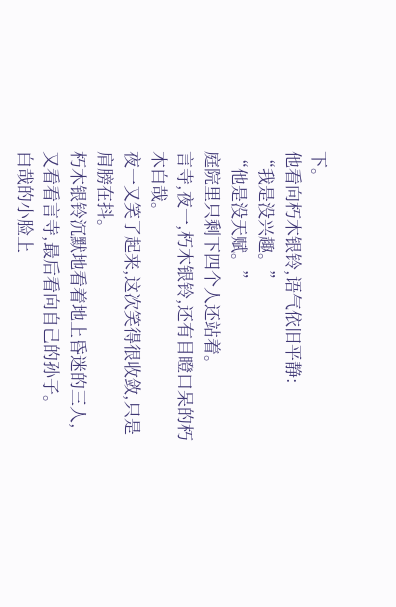下。
他看向朽木银铃,语气依旧平静:
“我是没兴趣。”
“他是没天赋。”
庭院里只剩下四个人还站着。
言寺,夜一,朽木银铃,还有目瞪口呆的朽木白哉。
夜一又笑了起来,这次笑得很收敛,只是肩膀在抖。
朽木银铃沉默地看着地上昏迷的三人,又看看言寺,最后看向自己的孙子。
白哉的小脸上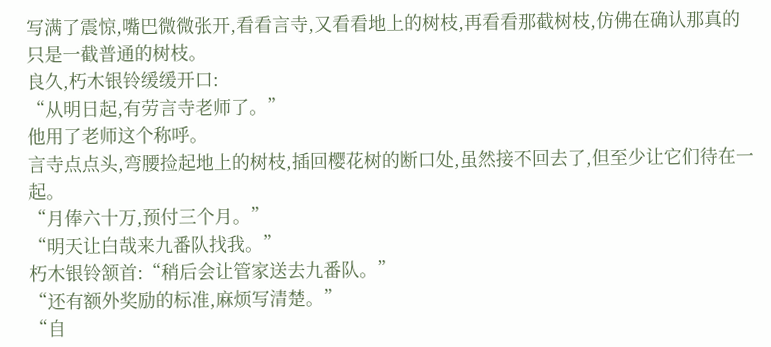写满了震惊,嘴巴微微张开,看看言寺,又看看地上的树枝,再看看那截树枝,仿佛在确认那真的只是一截普通的树枝。
良久,朽木银铃缓缓开口:
“从明日起,有劳言寺老师了。”
他用了老师这个称呼。
言寺点点头,弯腰捡起地上的树枝,插回樱花树的断口处,虽然接不回去了,但至少让它们待在一起。
“月俸六十万,预付三个月。”
“明天让白哉来九番队找我。”
朽木银铃颔首:“稍后会让管家送去九番队。”
“还有额外奖励的标准,麻烦写清楚。”
“自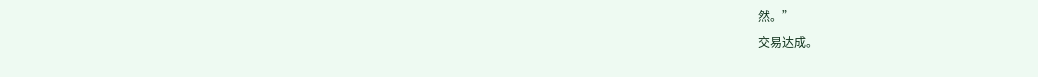然。”
交易达成。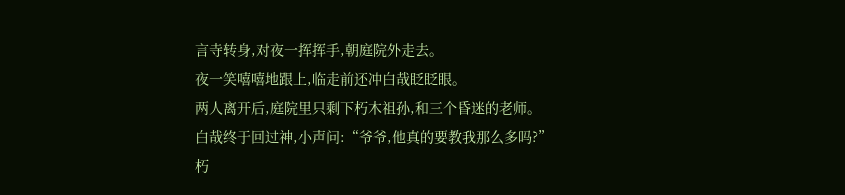言寺转身,对夜一挥挥手,朝庭院外走去。
夜一笑嘻嘻地跟上,临走前还冲白哉眨眨眼。
两人离开后,庭院里只剩下朽木祖孙,和三个昏迷的老师。
白哉终于回过神,小声问:“爷爷,他真的要教我那么多吗?”
朽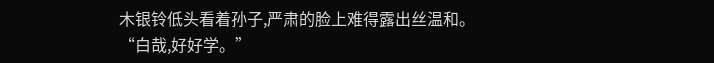木银铃低头看着孙子,严肃的脸上难得露出丝温和。
“白哉,好好学。”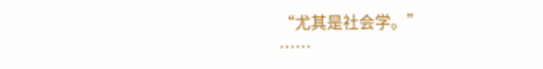“尤其是社会学。”
……